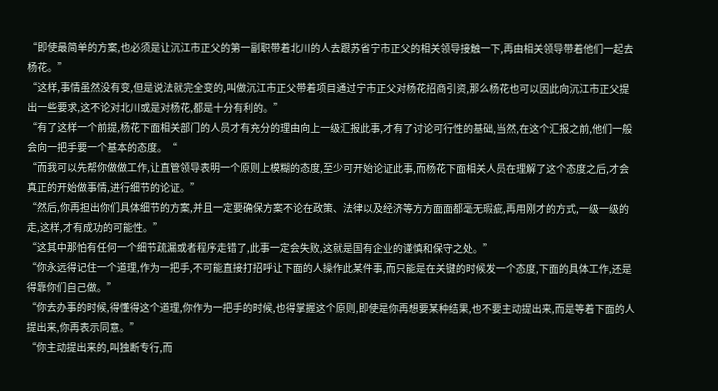“即使最简单的方案,也必须是让沉江市正父的第一副职带着北川的人去跟苏省宁市正父的相关领导接触一下,再由相关领导带着他们一起去杨花。”
“这样,事情虽然没有变,但是说法就完全变的,叫做沉江市正父带着项目通过宁市正父对杨花招商引资,那么杨花也可以因此向沉江市正父提出一些要求,这不论对北川或是对杨花,都是十分有利的。”
“有了这样一个前提,杨花下面相关部门的人员才有充分的理由向上一级汇报此事,才有了讨论可行性的基础,当然,在这个汇报之前,他们一般会向一把手要一个基本的态度。“
“而我可以先帮你做做工作,让直管领导表明一个原则上模糊的态度,至少可开始论证此事,而杨花下面相关人员在理解了这个态度之后,才会真正的开始做事情,进行细节的论证。”
“然后,你再担出你们具体细节的方案,并且一定要确保方案不论在政策、法律以及经济等方方面面都毫无瑕疵,再用刚才的方式,一级一级的走,这样,才有成功的可能性。”
“这其中那怕有任何一个细节疏漏或者程序走错了,此事一定会失败,这就是国有企业的谨慎和保守之处。”
“你永远得记住一个道理,作为一把手,不可能直接打招呼让下面的人操作此某件事,而只能是在关键的时候发一个态度,下面的具体工作,还是得靠你们自己做。”
“你去办事的时候,得懂得这个道理,你作为一把手的时候,也得掌握这个原则,即使是你再想要某种结果,也不要主动提出来,而是等着下面的人提出来,你再表示同意。”
“你主动提出来的,叫独断专行,而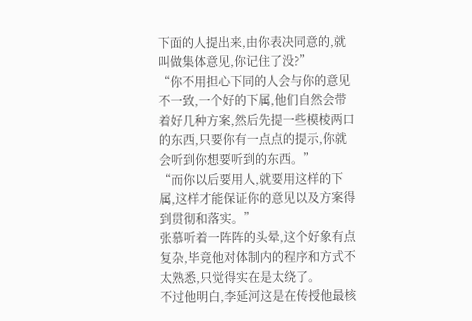下面的人提出来,由你表决同意的,就叫做集体意见,你记住了没?”
“你不用担心下同的人会与你的意见不一致,一个好的下属,他们自然会带着好几种方案,然后先提一些模棱两口的东西,只要你有一点点的提示,你就会听到你想要听到的东西。”
“而你以后要用人,就要用这样的下属,这样才能保证你的意见以及方案得到贯彻和落实。”
张慕听着一阵阵的头晕,这个好象有点复杂,毕竟他对体制内的程序和方式不太熟悉,只觉得实在是太绕了。
不过他明白,李延河这是在传授他最核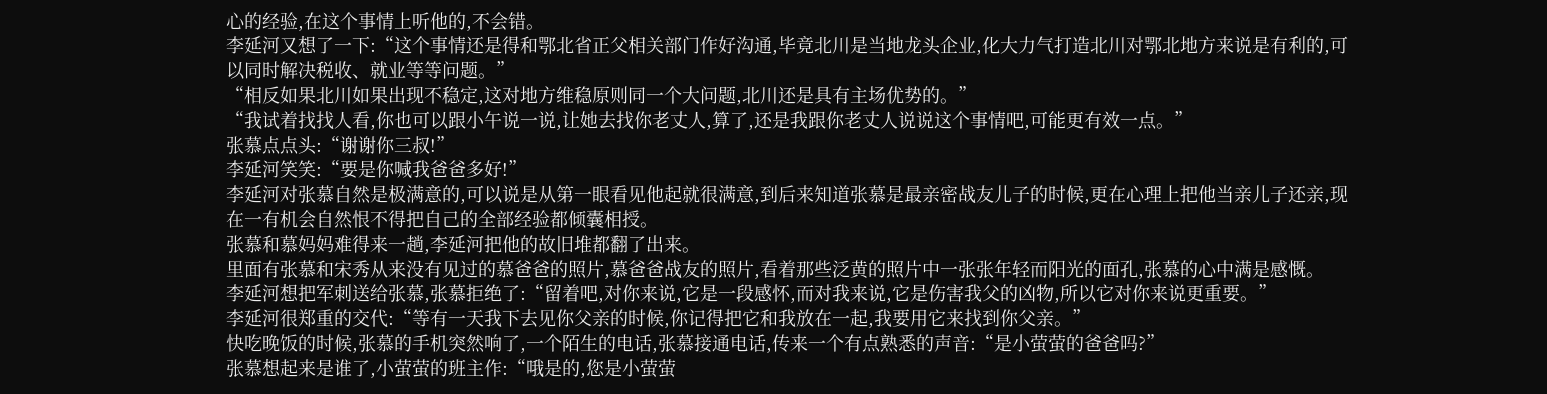心的经验,在这个事情上听他的,不会错。
李延河又想了一下:“这个事情还是得和鄂北省正父相关部门作好沟通,毕竟北川是当地龙头企业,化大力气打造北川对鄂北地方来说是有利的,可以同时解决税收、就业等等问题。”
“相反如果北川如果出现不稳定,这对地方维稳原则同一个大问题,北川还是具有主场优势的。”
“我试着找找人看,你也可以跟小午说一说,让她去找你老丈人,算了,还是我跟你老丈人说说这个事情吧,可能更有效一点。”
张慕点点头:“谢谢你三叔!”
李延河笑笑:“要是你喊我爸爸多好!”
李延河对张慕自然是极满意的,可以说是从第一眼看见他起就很满意,到后来知道张慕是最亲密战友儿子的时候,更在心理上把他当亲儿子还亲,现在一有机会自然恨不得把自己的全部经验都倾囊相授。
张慕和慕妈妈难得来一趟,李延河把他的故旧堆都翻了出来。
里面有张慕和宋秀从来没有见过的慕爸爸的照片,慕爸爸战友的照片,看着那些泛黄的照片中一张张年轻而阳光的面孔,张慕的心中满是感慨。
李延河想把军刺送给张慕,张慕拒绝了:“留着吧,对你来说,它是一段感怀,而对我来说,它是伤害我父的凶物,所以它对你来说更重要。”
李延河很郑重的交代:“等有一天我下去见你父亲的时候,你记得把它和我放在一起,我要用它来找到你父亲。”
快吃晚饭的时候,张慕的手机突然响了,一个陌生的电话,张慕接通电话,传来一个有点熟悉的声音:“是小萤萤的爸爸吗?”
张慕想起来是谁了,小萤萤的班主作:“哦是的,您是小萤萤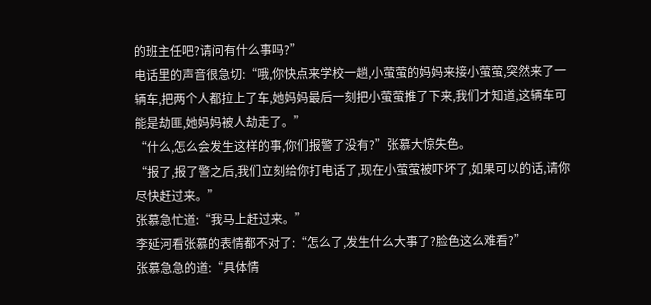的班主任吧?请问有什么事吗?”
电话里的声音很急切:“哦,你快点来学校一趟,小萤萤的妈妈来接小萤萤,突然来了一辆车,把两个人都拉上了车,她妈妈最后一刻把小萤萤推了下来,我们才知道,这辆车可能是劫匪,她妈妈被人劫走了。”
“什么,怎么会发生这样的事,你们报警了没有?”张慕大惊失色。
“报了,报了警之后,我们立刻给你打电话了,现在小萤萤被吓坏了,如果可以的话,请你尽快赶过来。”
张慕急忙道:“我马上赶过来。”
李延河看张慕的表情都不对了:“怎么了,发生什么大事了?脸色这么难看?”
张慕急急的道:“具体情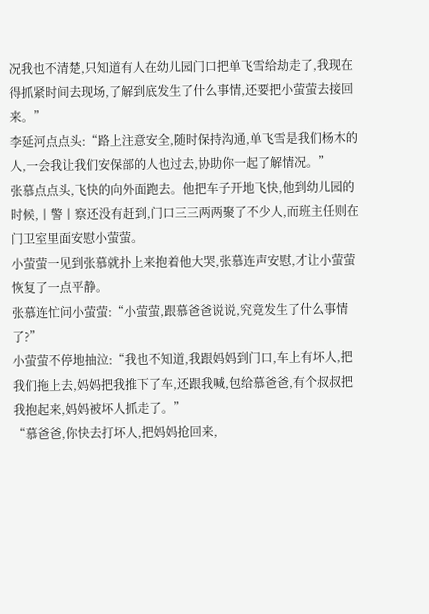况我也不清楚,只知道有人在幼儿园门口把单飞雪给劫走了,我现在得抓紧时间去现场,了解到底发生了什么事情,还要把小萤萤去接回来。”
李延河点点头:“路上注意安全,随时保持沟通,单飞雪是我们杨木的人,一会我让我们安保部的人也过去,协助你一起了解情况。”
张慕点点头,飞快的向外面跑去。他把车子开地飞快,他到幼儿园的时候,丨警丨察还没有赶到,门口三三两两聚了不少人,而班主任则在门卫室里面安慰小萤萤。
小萤萤一见到张慕就扑上来抱着他大哭,张慕连声安慰,才让小萤萤恢复了一点平静。
张慕连忙问小萤萤:“小萤萤,跟慕爸爸说说,究竟发生了什么事情了?”
小萤萤不停地抽泣:“我也不知道,我跟妈妈到门口,车上有坏人,把我们拖上去,妈妈把我推下了车,还跟我喊,包给慕爸爸,有个叔叔把我抱起来,妈妈被坏人抓走了。”
“慕爸爸,你快去打坏人,把妈妈抢回来,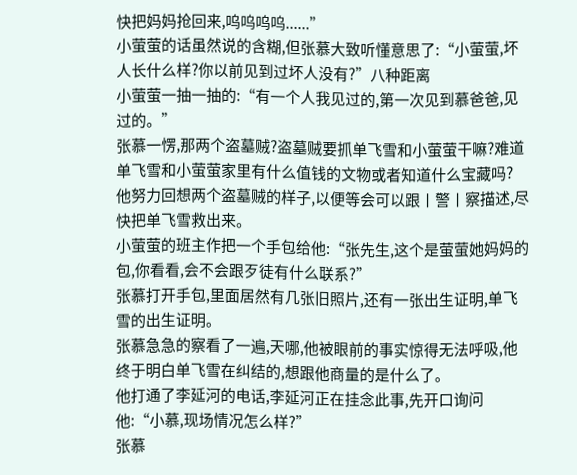快把妈妈抢回来,呜呜呜呜......”
小萤萤的话虽然说的含糊,但张慕大致听懂意思了:“小萤萤,坏人长什么样?你以前见到过坏人没有?”八种距离
小萤萤一抽一抽的:“有一个人我见过的,第一次见到慕爸爸,见过的。”
张慕一愣,那两个盗墓贼?盗墓贼要抓单飞雪和小萤萤干嘛?难道单飞雪和小萤萤家里有什么值钱的文物或者知道什么宝藏吗?
他努力回想两个盗墓贼的样子,以便等会可以跟丨警丨察描述,尽快把单飞雪救出来。
小萤萤的班主作把一个手包给他:“张先生,这个是萤萤她妈妈的包,你看看,会不会跟歹徒有什么联系?”
张慕打开手包,里面居然有几张旧照片,还有一张出生证明,单飞雪的出生证明。
张慕急急的察看了一遍,天哪,他被眼前的事实惊得无法呼吸,他终于明白单飞雪在纠结的,想跟他商量的是什么了。
他打通了李延河的电话,李延河正在挂念此事,先开口询问他:“小慕,现场情况怎么样?”
张慕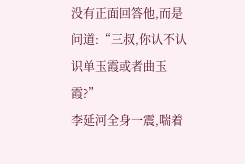没有正面回答他,而是问道:“三叔,你认不认识单玉霞或者曲玉霞?”
李延河全身一震,喘着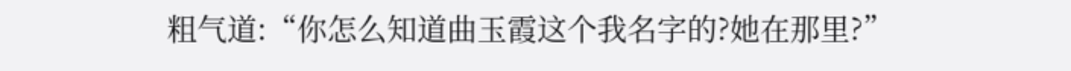粗气道:“你怎么知道曲玉霞这个我名字的?她在那里?”